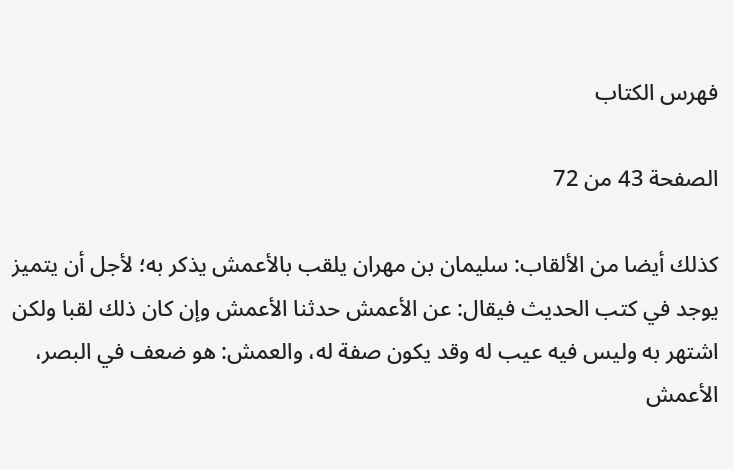فهرس الكتاب

الصفحة 43 من 72

كذلك أيضا من الألقاب: سليمان بن مهران يلقب بالأعمش يذكر به؛ لأجل أن يتميز يوجد في كتب الحديث فيقال: عن الأعمش حدثنا الأعمش وإن كان ذلك لقبا ولكن اشتهر به وليس فيه عيب له وقد يكون صفة له، والعمش: هو ضعف في البصر، الأعمش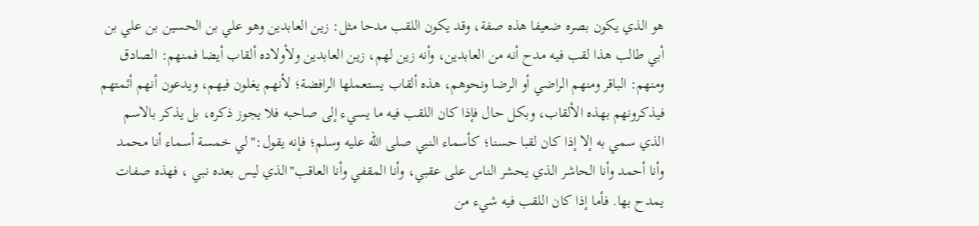هو الذي يكون بصره ضعيفا هذه صفة، وقد يكون اللقب مدحا مثل: زين العابدين وهو علي بن الحسين بن علي بن أبي طالب هذا لقب فيه مدح أنه من العابدين، وأنه زين لهم، زين العابدين ولأولاده ألقاب أيضا فمنهم: الصادق ومنهم: الباقر ومنهم الراضي أو الرضا ونحوهم، هذه ألقاب يستعملها الرافضة؛ لأنهم يغلون فيهم، ويدعون أنهم أئمتهم فيذكرونهم بهذه الألقاب، وبكل حال فإذا كان اللقب فيه ما يسيء إلى صاحبه فلا يجوز ذكره، بل يذكر بالاسم الذي سمي به إلا إذا كان لقبا حسنا؛ كأسماء النبي صلى الله عليه وسلم؛ فإنه يقول:"لي خمسة أسماء أنا محمد وأنا أحمد وأنا الحاشر الذي يحشر الناس على عقبي، وأنا المقفي وأنا العاقب"الذي ليس بعده نبي ، فهذه صفات يمدح بها. فأما إذا كان اللقب فيه شيء من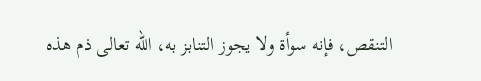التنقص، فإنه سوأة ولا يجوز التنابز به، الله تعالى ذم هذه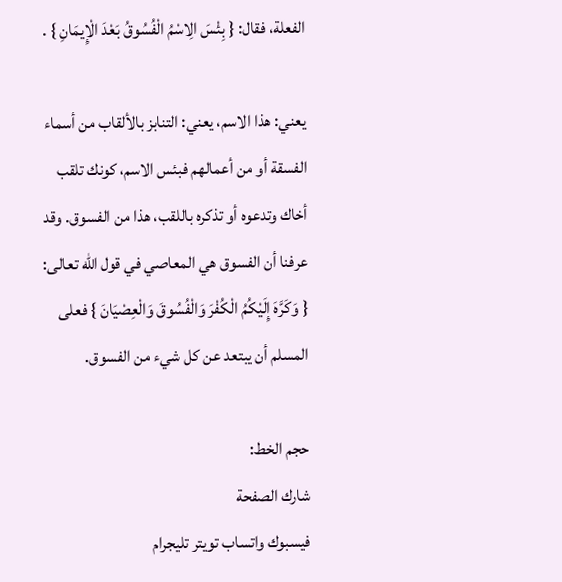الفعلة، فقال: { بِئْسَ الِاسْمُ الْفُسُوقُ بَعْدَ الْإِيمَانِ } .

يعني: هذا الاسم، يعني: التنابز بالألقاب من أسماء الفسقة أو من أعمالهم فبئس الاسم، كونك تلقب أخاك وتدعوه أو تذكره باللقب، هذا من الفسوق. وقد عرفنا أن الفسوق هي المعاصي في قول الله تعالى: { وَكَرَّهَ إِلَيْكُمُ الْكُفْرَ وَالْفُسُوقَ وَالْعِصْيَانَ } فعلى المسلم أن يبتعد عن كل شيء من الفسوق.

حجم الخط:
شارك الصفحة
فيسبوك واتساب تويتر تليجرام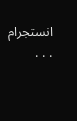انستجرام
. . .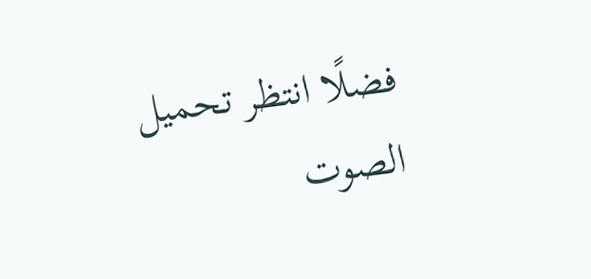فضلًا انتظر تحميل الصوت